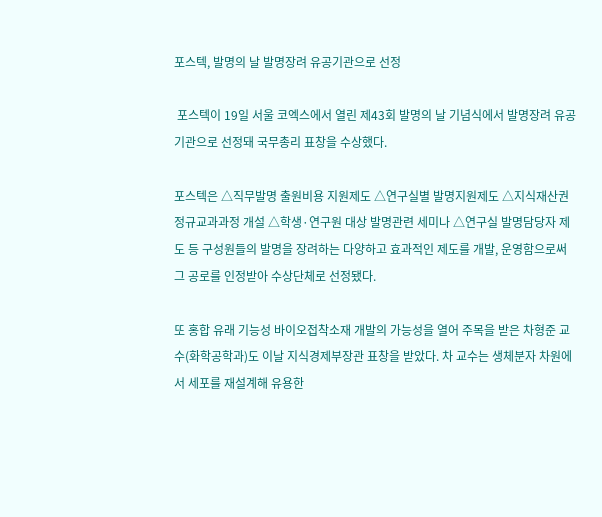포스텍, 발명의 날 발명장려 유공기관으로 선정

 포스텍이 19일 서울 코엑스에서 열린 제43회 발명의 날 기념식에서 발명장려 유공기관으로 선정돼 국무총리 표창을 수상했다.

포스텍은 △직무발명 출원비용 지원제도 △연구실별 발명지원제도 △지식재산권 정규교과과정 개설 △학생·연구원 대상 발명관련 세미나 △연구실 발명담당자 제도 등 구성원들의 발명을 장려하는 다양하고 효과적인 제도를 개발, 운영함으로써 그 공로를 인정받아 수상단체로 선정됐다.

또 홍합 유래 기능성 바이오접착소재 개발의 가능성을 열어 주목을 받은 차형준 교수(화학공학과)도 이날 지식경제부장관 표창을 받았다. 차 교수는 생체분자 차원에서 세포를 재설계해 유용한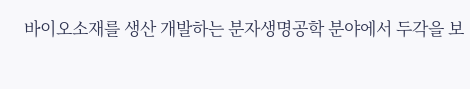바이오소재를 생산 개발하는 분자생명공학 분야에서 두각을 보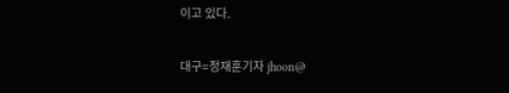이고 있다.

대구=정재훈기자 jhoon@